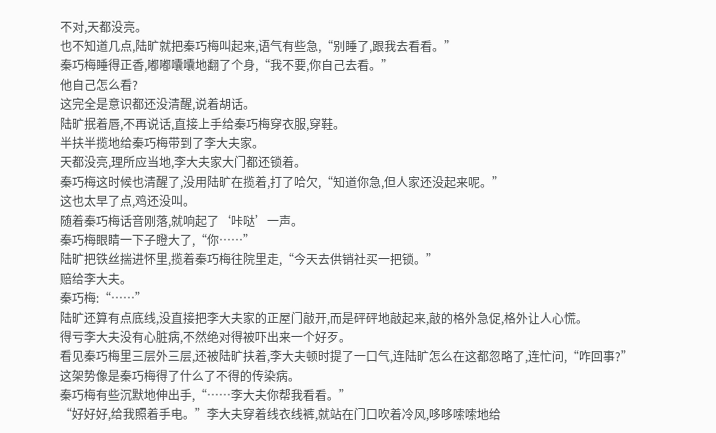不对,天都没亮。
也不知道几点,陆旷就把秦巧梅叫起来,语气有些急,“别睡了,跟我去看看。”
秦巧梅睡得正香,嘟嘟囔囔地翻了个身,“我不要,你自己去看。”
他自己怎么看?
这完全是意识都还没清醒,说着胡话。
陆旷抿着唇,不再说话,直接上手给秦巧梅穿衣服,穿鞋。
半扶半揽地给秦巧梅带到了李大夫家。
天都没亮,理所应当地,李大夫家大门都还锁着。
秦巧梅这时候也清醒了,没用陆旷在揽着,打了哈欠,“知道你急,但人家还没起来呢。”
这也太早了点,鸡还没叫。
随着秦巧梅话音刚落,就响起了‘咔哒’一声。
秦巧梅眼睛一下子瞪大了,“你……”
陆旷把铁丝揣进怀里,揽着秦巧梅往院里走,“今天去供销社买一把锁。”
赔给李大夫。
秦巧梅:“……”
陆旷还算有点底线,没直接把李大夫家的正屋门敲开,而是砰砰地敲起来,敲的格外急促,格外让人心慌。
得亏李大夫没有心脏病,不然绝对得被吓出来一个好歹。
看见秦巧梅里三层外三层,还被陆旷扶着,李大夫顿时提了一口气,连陆旷怎么在这都忽略了,连忙问,“咋回事?”
这架势像是秦巧梅得了什么了不得的传染病。
秦巧梅有些沉默地伸出手,“……李大夫你帮我看看。”
“好好好,给我照着手电。”李大夫穿着线衣线裤,就站在门口吹着冷风,哆哆嗦嗦地给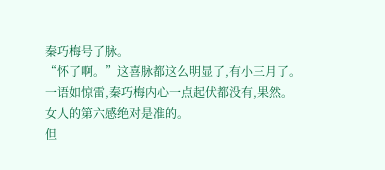秦巧梅号了脉。
“怀了啊。”这喜脉都这么明显了,有小三月了。
一语如惊雷,秦巧梅内心一点起伏都没有,果然。
女人的第六感绝对是准的。
但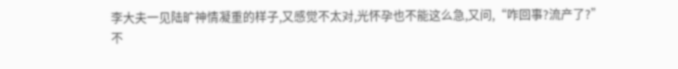李大夫一见陆旷神情凝重的样子,又感觉不太对,光怀孕也不能这么急,又问,“咋回事?流产了?”
不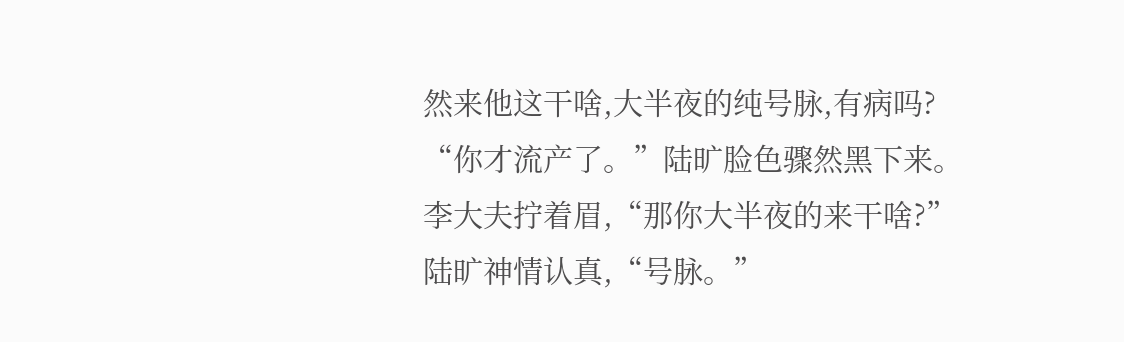然来他这干啥,大半夜的纯号脉,有病吗?
“你才流产了。”陆旷脸色骤然黑下来。
李大夫拧着眉,“那你大半夜的来干啥?”
陆旷神情认真,“号脉。”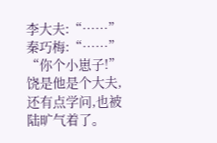李大夫:“……”
秦巧梅:“……”
“你个小崽子!”饶是他是个大夫,还有点学问,也被陆旷气着了。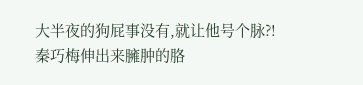大半夜的狗屁事没有,就让他号个脉?!
秦巧梅伸出来臃肿的胳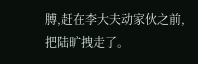膊,赶在李大夫动家伙之前,把陆旷拽走了。